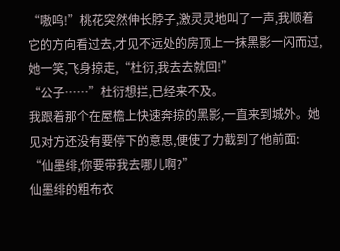“嗷呜!”桃花突然伸长脖子,激灵灵地叫了一声,我顺着它的方向看过去,才见不远处的房顶上一抹黑影一闪而过,她一笑,飞身掠走,“杜衍,我去去就回!”
“公子……”杜衍想拦,已经来不及。
我跟着那个在屋檐上快速奔掠的黑影,一直来到城外。她见对方还没有要停下的意思,便使了力截到了他前面:
“仙墨绯,你要带我去哪儿啊?”
仙墨绯的粗布衣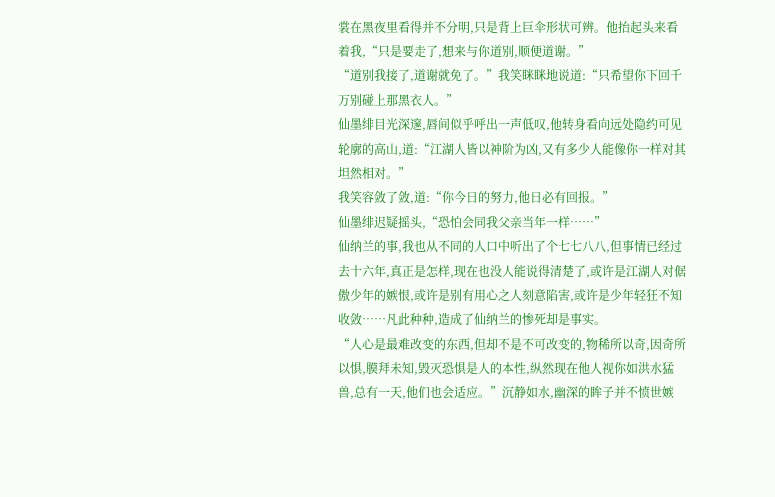裳在黑夜里看得并不分明,只是背上巨伞形状可辨。他抬起头来看着我,“只是要走了,想来与你道别,顺便道谢。”
“道别我接了,道谢就免了。”我笑眯眯地说道:“只希望你下回千万别碰上那黑衣人。”
仙墨绯目光深邃,唇间似乎呼出一声低叹,他转身看向远处隐约可见轮廓的高山,道:“江湖人皆以神阶为凶,又有多少人能像你一样对其坦然相对。”
我笑容敛了敛,道:“你今日的努力,他日必有回报。”
仙墨绯迟疑摇头,“恐怕会同我父亲当年一样……”
仙纳兰的事,我也从不同的人口中听出了个七七八八,但事情已经过去十六年,真正是怎样,现在也没人能说得清楚了,或许是江湖人对倨傲少年的嫉恨,或许是别有用心之人刻意陷害,或许是少年轻狂不知收敛……凡此种种,造成了仙纳兰的惨死却是事实。
“人心是最难改变的东西,但却不是不可改变的,物稀所以奇,因奇所以惧,膜拜未知,毁灭恐惧是人的本性,纵然现在他人视你如洪水猛兽,总有一天,他们也会适应。”沉静如水,幽深的眸子并不愤世嫉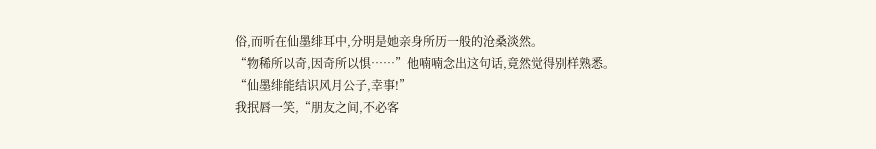俗,而听在仙墨绯耳中,分明是她亲身所历一般的沧桑淡然。
“物稀所以奇,因奇所以惧……”他喃喃念出这句话,竟然觉得别样熟悉。
“仙墨绯能结识风月公子,幸事!”
我抿唇一笑,“朋友之间,不必客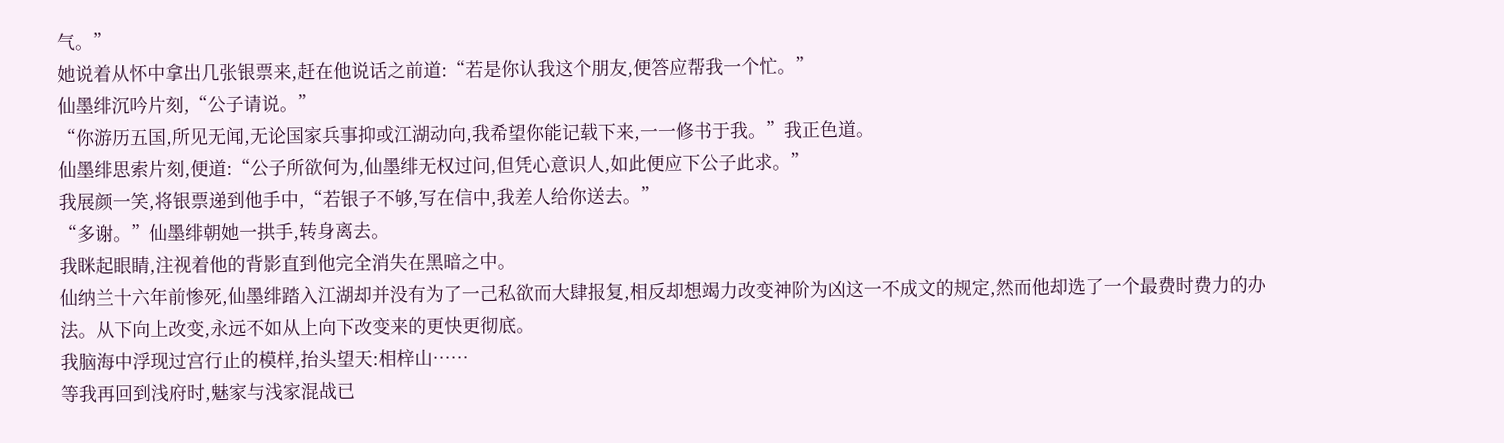气。”
她说着从怀中拿出几张银票来,赶在他说话之前道:“若是你认我这个朋友,便答应帮我一个忙。”
仙墨绯沉吟片刻,“公子请说。”
“你游历五国,所见无闻,无论国家兵事抑或江湖动向,我希望你能记载下来,一一修书于我。”我正色道。
仙墨绯思索片刻,便道:“公子所欲何为,仙墨绯无权过问,但凭心意识人,如此便应下公子此求。”
我展颜一笑,将银票递到他手中,“若银子不够,写在信中,我差人给你送去。”
“多谢。”仙墨绯朝她一拱手,转身离去。
我眯起眼睛,注视着他的背影直到他完全消失在黑暗之中。
仙纳兰十六年前惨死,仙墨绯踏入江湖却并没有为了一己私欲而大肆报复,相反却想竭力改变神阶为凶这一不成文的规定,然而他却选了一个最费时费力的办法。从下向上改变,永远不如从上向下改变来的更快更彻底。
我脑海中浮现过宫行止的模样,抬头望天:相梓山……
等我再回到浅府时,魅家与浅家混战已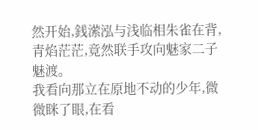然开始,銭潆泓与浅临相朱雀在背,青焰茫茫,竟然联手攻向魅家二子魅渡。
我看向那立在原地不动的少年,微微眯了眼,在看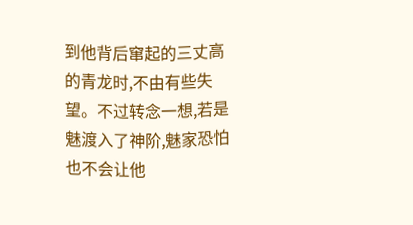到他背后窜起的三丈高的青龙时,不由有些失望。不过转念一想,若是魅渡入了神阶,魅家恐怕也不会让他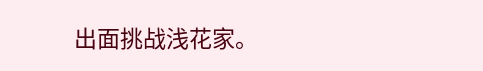出面挑战浅花家。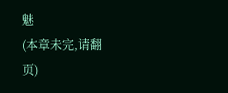魅
(本章未完,请翻页)